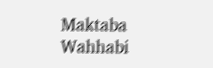Maktaba Wahhabi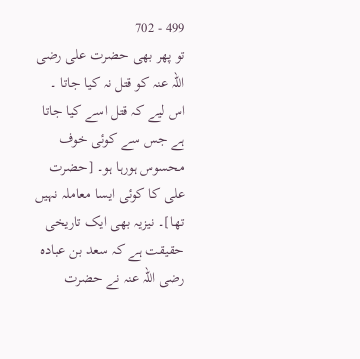499 - 702
تو پھر بھی حضرت علی رضی اللہ عنہ کو قتل نہ کیا جاتا ۔ اس لیے کہ قتل اسے کیا جاتا ہے جس سے کوئی خوف محسوس ہورہا ہو۔ [حضرت علی کا کوئی ایسا معاملہ نہیں تھا]۔ نیزیہ بھی ایک تاریخی حقیقت ہے کہ سعد بن عبادہ رضی اللہ عنہ نے حضرت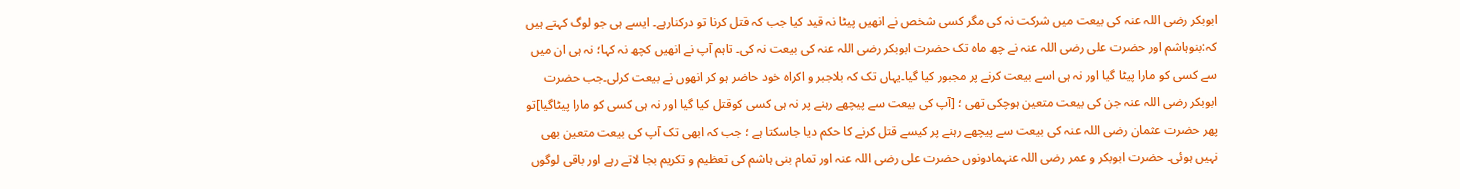ابوبکر رضی اللہ عنہ کی بیعت میں شرکت نہ کی مگر کسی شخص نے انھیں پیٹا نہ قید کیا جب کہ قتل کرنا تو درکنارہے۔ ایسے ہی جو لوگ کہتے ہیں کہ:بنوہاشم اور حضرت علی رضی اللہ عنہ نے چھ ماہ تک حضرت ابوبکر رضی اللہ عنہ کی بیعت نہ کی۔ تاہم آپ نے انھیں کچھ نہ کہا؛ نہ ہی ان میں سے کسی کو مارا پیٹا گیا اور نہ ہی اسے بیعت کرنے پر مجبور کیا گیا۔یہاں تک کہ بلاجبر و اکراہ خود حاضر ہو کر انھوں نے بیعت کرلی۔جب حضرت ابوبکر رضی اللہ عنہ جن کی بیعت متعین ہوچکی تھی ؛ [آپ کی بیعت سے پیچھے رہنے پر نہ ہی کسی کوقتل کیا گیا اور نہ ہی کسی کو مارا پیٹاگیا]تو پھر حضرت عثمان رضی اللہ عنہ کی بیعت سے پیچھے رہنے پر کیسے قتل کرنے کا حکم دیا جاسکتا ہے ؛ جب کہ ابھی تک آپ کی بیعت متعین بھی نہیں ہوئی۔ حضرت ابوبکر و عمر رضی اللہ عنہمادونوں حضرت علی رضی اللہ عنہ اور تمام بنی ہاشم کی تعظیم و تکریم بجا لاتے رہے اور باقی لوگوں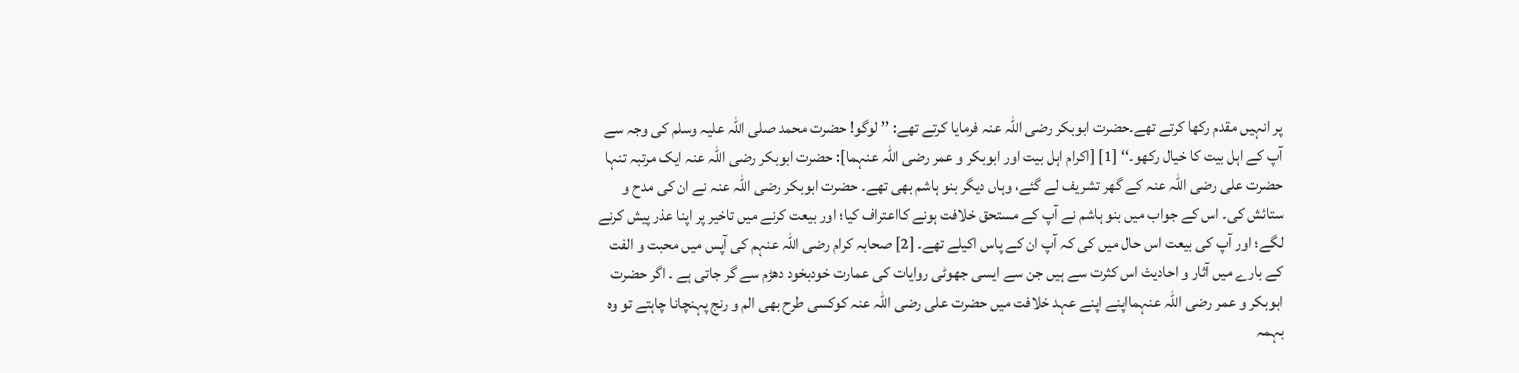پر انہیں مقدم رکھا کرتے تھے۔حضرت ابوبکر رضی اللہ عنہ فرمایا کرتے تھے: ’’ لوگو! حضرت محمد صلی اللہ علیہ وسلم کی وجہ سے آپ کے اہل بیت کا خیال رکھو۔‘‘ [1] [اکرام اہل بیت اور ابوبکر و عمر رضی اللہ عنہما]: حضرت ابوبکر رضی اللہ عنہ ایک مرتبہ تنہا حضرت علی رضی اللہ عنہ کے گھر تشریف لے گئے، وہاں دیگر بنو ہاشم بھی تھے۔ حضرت ابوبکر رضی اللہ عنہ نے ان کی مدح و ستائش کی۔ اس کے جواب میں بنو ہاشم نے آپ کے مستحق خلافت ہونے کااعتراف کیا؛ اور بیعت کرنے میں تاخیر پر اپنا عذر پیش کرنے لگے؛ اور آپ کی بیعت اس حال میں کی کہ آپ ان کے پاس اکیلے تھے۔ [2] صحابہ کرام رضی اللہ عنہم کی آپس میں محبت و الفت کے بارے میں آثار و احادیث اس کثرت سے ہیں جن سے ایسی جھوٹی روایات کی عمارت خودبخود دھڑم سے گر جاتی ہے ۔ اگر حضرت ابوبکر و عمر رضی اللہ عنہمااپنے اپنے عہد خلافت میں حضرت علی رضی اللہ عنہ کوکسی طرح بھی الم و رنج پہنچانا چاہتے تو وہ بہمہ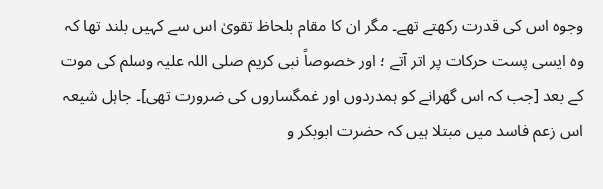وجوہ اس کی قدرت رکھتے تھے۔ مگر ان کا مقام بلحاظ تقویٰ اس سے کہیں بلند تھا کہ وہ ایسی پست حرکات پر اتر آتے ؛ اور خصوصاً نبی کریم صلی اللہ علیہ وسلم کی موت کے بعد [جب کہ اس گھرانے کو ہمدردوں اور غمگساروں کی ضرورت تھی]۔ جاہل شیعہ اس زعم فاسد میں مبتلا ہیں کہ حضرت ابوبکر و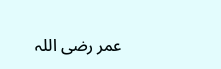عمر رضی اللہ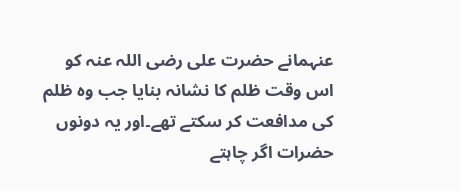عنہمانے حضرت علی رضی اللہ عنہ کو اس وقت ظلم کا نشانہ بنایا جب وہ ظلم کی مدافعت کر سکتے تھے۔اور یہ دونوں حضرات اگر چاہتے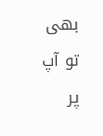بھی تو آپ پر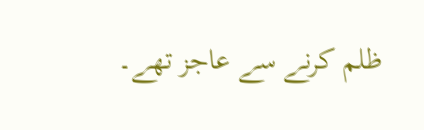ظلم کرنے سے عاجز تھے۔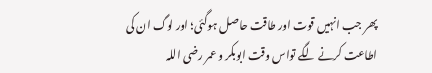پھر جب انہیں قوت اور طاقت حاصل ہوگئی؛ اور لوگ ان کی اطاعت کرنے لگے تواس وقت ابوبکر و عمر رضی اللہ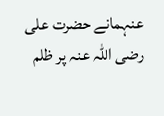عنہمانے حضرت علی رضی اللہ عنہ پر ظلم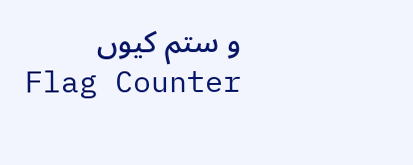و ستم کیوں
Flag Counter